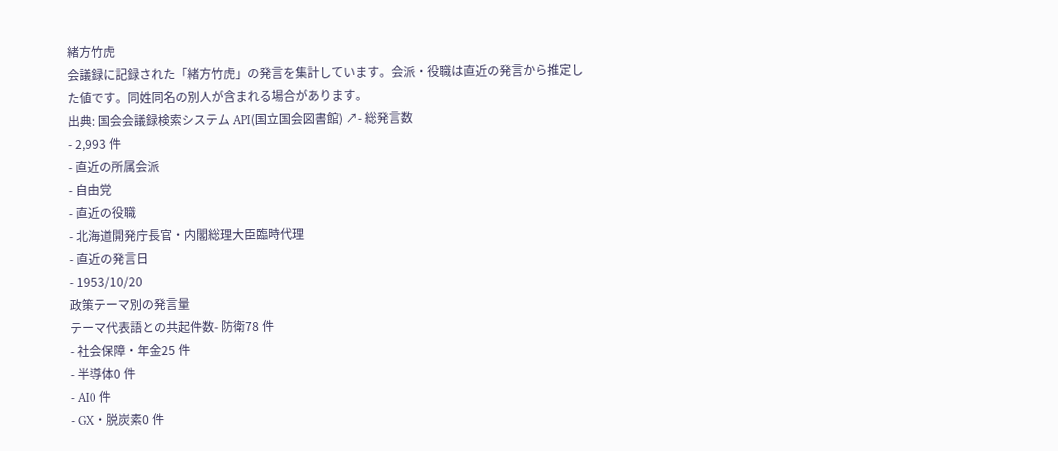緒方竹虎
会議録に記録された「緒方竹虎」の発言を集計しています。会派・役職は直近の発言から推定した値です。同姓同名の別人が含まれる場合があります。
出典: 国会会議録検索システム API(国立国会図書館) ↗- 総発言数
- 2,993 件
- 直近の所属会派
- 自由党
- 直近の役職
- 北海道開発庁長官・内閣総理大臣臨時代理
- 直近の発言日
- 1953/10/20
政策テーマ別の発言量
テーマ代表語との共起件数- 防衛78 件
- 社会保障・年金25 件
- 半導体0 件
- AI0 件
- GX・脱炭素0 件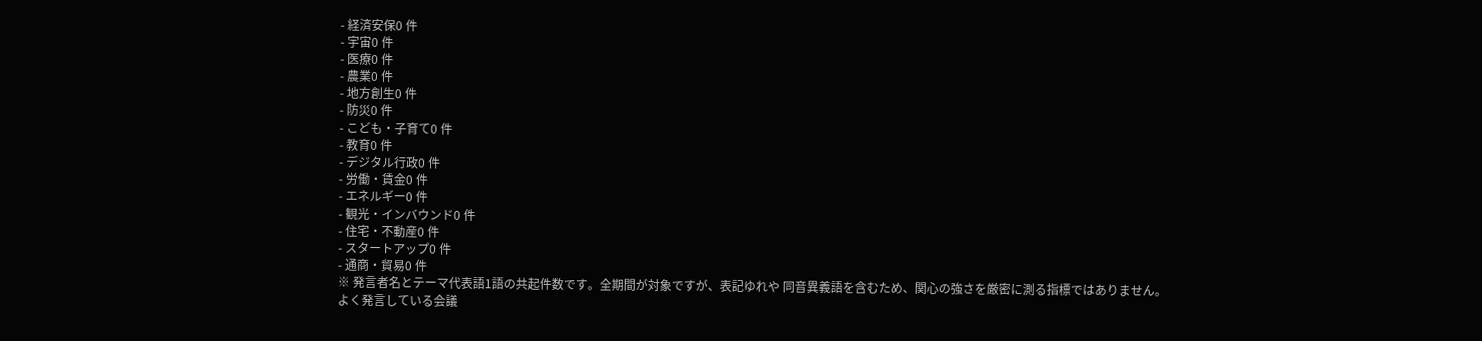- 経済安保0 件
- 宇宙0 件
- 医療0 件
- 農業0 件
- 地方創生0 件
- 防災0 件
- こども・子育て0 件
- 教育0 件
- デジタル行政0 件
- 労働・賃金0 件
- エネルギー0 件
- 観光・インバウンド0 件
- 住宅・不動産0 件
- スタートアップ0 件
- 通商・貿易0 件
※ 発言者名とテーマ代表語1語の共起件数です。全期間が対象ですが、表記ゆれや 同音異義語を含むため、関心の強さを厳密に測る指標ではありません。
よく発言している会議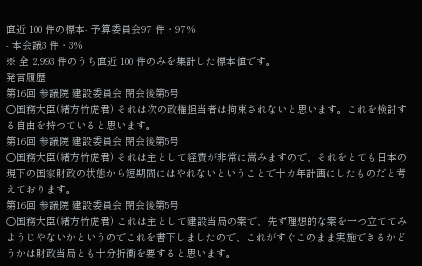直近 100 件の標本- 予算委員会97 件・97%
- 本会議3 件・3%
※ 全 2,993 件のうち直近 100 件のみを集計した標本値です。
発言履歴
第16回 参議院 建設委員会 閉会後第5号
○国務大臣(緒方竹虎君) それは次の政権担当者は拘束されないと思います。これを検討する自由を持つていると思います。
第16回 参議院 建設委員会 閉会後第5号
○国務大臣(緒方竹虎君) それは主として経費が非常に嵩みますので、それをとても日本の現下の国家財政の状態から短期間にはやれないということで十カ年計画にしたものだと考えております。
第16回 参議院 建設委員会 閉会後第5号
○国務大臣(緒方竹虎君) これは主として建設当局の案で、先ず理想的な案を一つ立ててみようじやないかというのでこれを書下しましたので、これがすぐこのまま実施できるかどうかは財政当局とも十分折衝を要すると思います。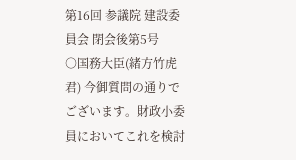第16回 参議院 建設委員会 閉会後第5号
○国務大臣(緒方竹虎君) 今御質問の通りでございます。財政小委員においてこれを検討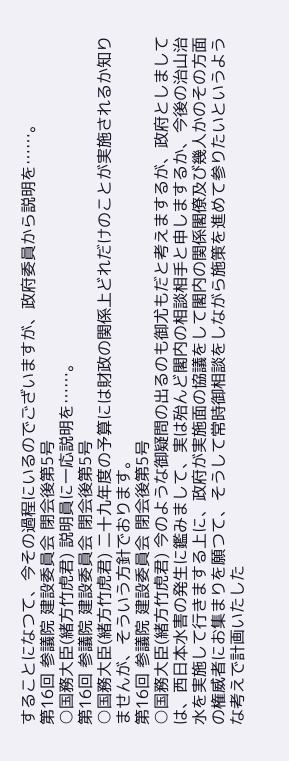することになつて、今その過程にいるのでございますが、政府委員から説明を……。
第16回 参議院 建設委員会 閉会後第5号
○国務大臣(緒方竹虎君) 説明員に一応説明を……。
第16回 参議院 建設委員会 閉会後第5号
○国務大臣(緒方竹虎君) 二十九年度の予算には財政の関係上どれだけのことが実施されるか知りませんが、そういう方針でおります。
第16回 参議院 建設委員会 閉会後第5号
○国務大臣(緒方竹虎君) 今のような御疑問の出るのも御尤もだと考えまするが、政府としましては、西日本水害の発生に鑑みまして、実は殆んど閣内の相談相手と申しまするか、今後の治山治水を実施して行きまする上に、政府が実施面の協議をして閣内の関係閣僚及び幾人かのその方面の権威者にお集まりを願つて、そうして常時御相談をしながら施策を進めて参りたいというような考えで計画いたした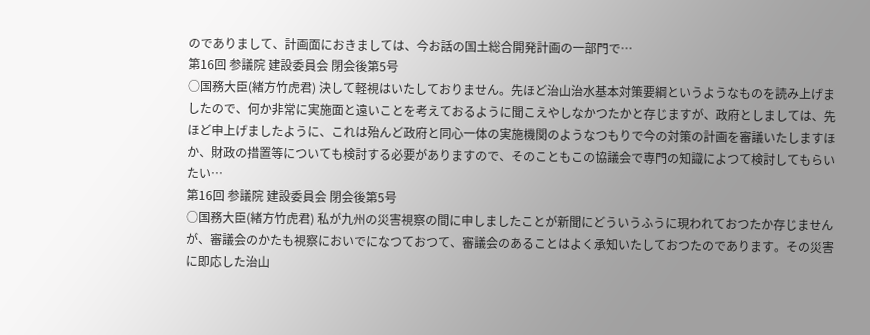のでありまして、計画面におきましては、今お話の国土総合開発計画の一部門で…
第16回 参議院 建設委員会 閉会後第5号
○国務大臣(緒方竹虎君) 決して軽視はいたしておりません。先ほど治山治水基本対策要綱というようなものを読み上げましたので、何か非常に実施面と遠いことを考えておるように聞こえやしなかつたかと存じますが、政府としましては、先ほど申上げましたように、これは殆んど政府と同心一体の実施機関のようなつもりで今の対策の計画を審議いたしますほか、財政の措置等についても検討する必要がありますので、そのこともこの協議会で専門の知識によつて検討してもらいたい…
第16回 参議院 建設委員会 閉会後第5号
○国務大臣(緒方竹虎君) 私が九州の災害視察の間に申しましたことが新聞にどういうふうに現われておつたか存じませんが、審議会のかたも視察においでになつておつて、審議会のあることはよく承知いたしておつたのであります。その災害に即応した治山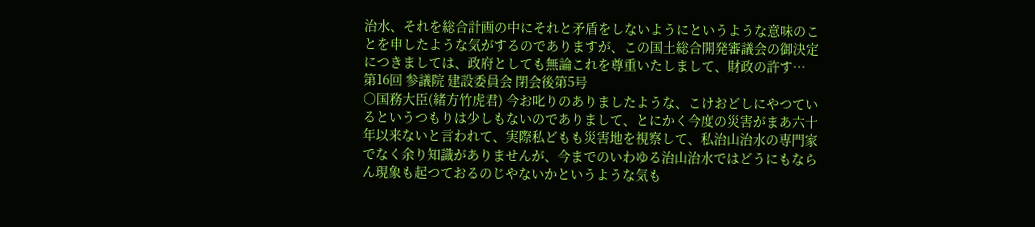治水、それを総合計画の中にそれと矛盾をしないようにというような意味のことを申したような気がするのでありますが、この国土総合開発審議会の御決定につきましては、政府としても無論これを尊重いたしまして、財政の許す…
第16回 参議院 建設委員会 閉会後第5号
○国務大臣(緒方竹虎君) 今お叱りのありましたような、こけおどしにやつているというつもりは少しもないのでありまして、とにかく今度の災害がまあ六十年以来ないと言われて、実際私どもも災害地を視察して、私治山治水の専門家でなく余り知識がありませんが、今までのいわゆる治山治水ではどうにもならん現象も起つておるのじやないかというような気も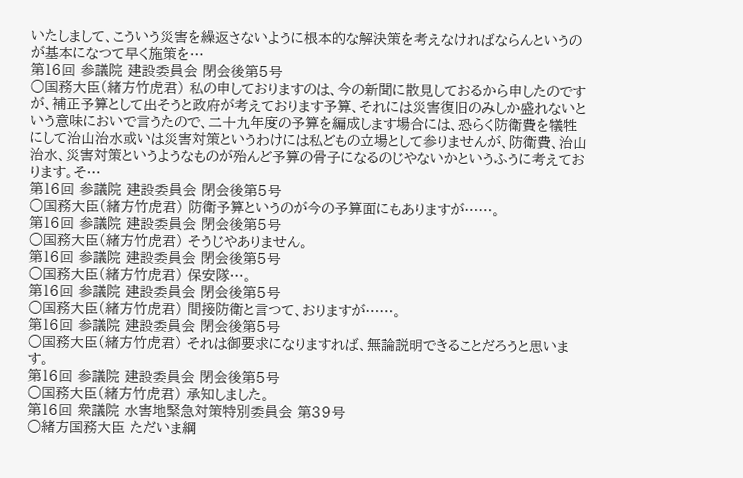いたしまして、こういう災害を繰返さないように根本的な解決策を考えなければならんというのが基本になつて早く施策を…
第16回 参議院 建設委員会 閉会後第5号
○国務大臣(緒方竹虎君) 私の申しておりますのは、今の新聞に散見しておるから申したのですが、補正予算として出そうと政府が考えております予算、それには災害復旧のみしか盛れないという意味においで言うたので、二十九年度の予算を編成します場合には、恐らく防衛費を犠牲にして治山治水或いは災害対策というわけには私どもの立場として参りませんが、防衛費、治山治水、災害対策というようなものが殆んど予算の骨子になるのじやないかというふうに考えております。そ…
第16回 参議院 建設委員会 閉会後第5号
○国務大臣(緒方竹虎君) 防衛予算というのが今の予算面にもありますが……。
第16回 参議院 建設委員会 閉会後第5号
○国務大臣(緒方竹虎君) そうじやありません。
第16回 参議院 建設委員会 閉会後第5号
○国務大臣(緒方竹虎君) 保安隊…。
第16回 参議院 建設委員会 閉会後第5号
○国務大臣(緒方竹虎君) 間接防衛と言つて、おりますが……。
第16回 参議院 建設委員会 閉会後第5号
○国務大臣(緒方竹虎君) それは御要求になりますれば、無論説明できることだろうと思います。
第16回 参議院 建設委員会 閉会後第5号
○国務大臣(緒方竹虎君) 承知しました。
第16回 衆議院 水害地緊急対策特別委員会 第39号
○緒方国務大臣 ただいま綱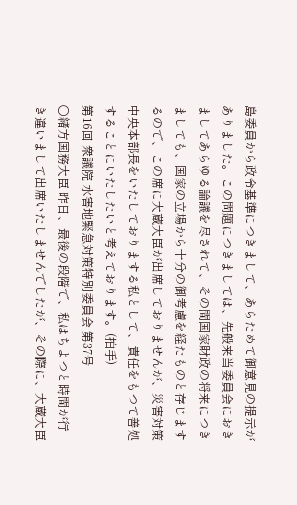島委員から政令基準につきまして、あらためて御意見の提示がありました。この問題につきましては、先般来当委員会におきましてあらゆる論議を尽されて、その間国家財政の将来につきましても、国家の立場から十分の御考慮を経たものと存じまするので、この席に大蔵大臣が出席しておりませんが、災害対策中央本部長をいたしておりまする私として、責任をもつて善処することにいたしたいと考えております。(拍手)
第16回 衆議院 水害地緊急対策特別委員会 第37号
○緒方国務大臣 昨日、最後の段階で、私はちよつと時間が行き違いまして出席いたしませんでしたが、その際に、大蔵大臣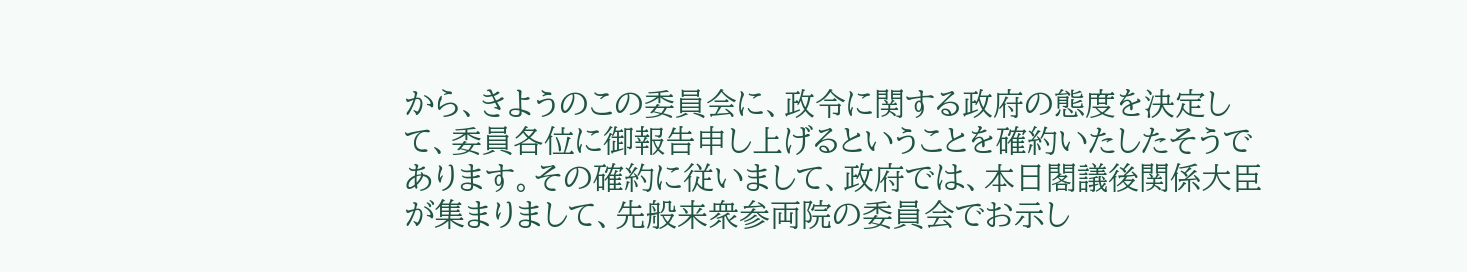から、きようのこの委員会に、政令に関する政府の態度を決定して、委員各位に御報告申し上げるということを確約いたしたそうであります。その確約に従いまして、政府では、本日閣議後関係大臣が集まりまして、先般来衆参両院の委員会でお示し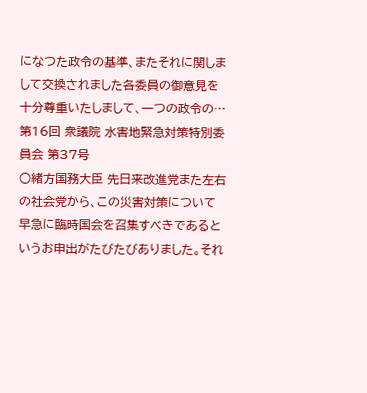になつた政令の基準、またそれに関しまして交換されました各委員の御意見を十分尊重いたしまして、一つの政令の…
第16回 衆議院 水害地緊急対策特別委員会 第37号
○緒方国務大臣 先日来改進党また左右の社会党から、この災害対策について早急に臨時国会を召集すべきであるというお申出がたびたびありました。それ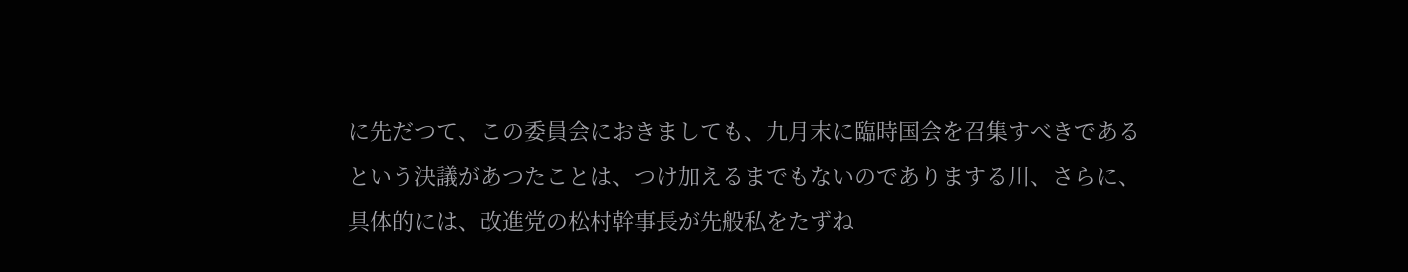に先だつて、この委員会におきましても、九月末に臨時国会を召集すべきであるという決議があつたことは、つけ加えるまでもないのでありまする川、さらに、具体的には、改進党の松村幹事長が先般私をたずね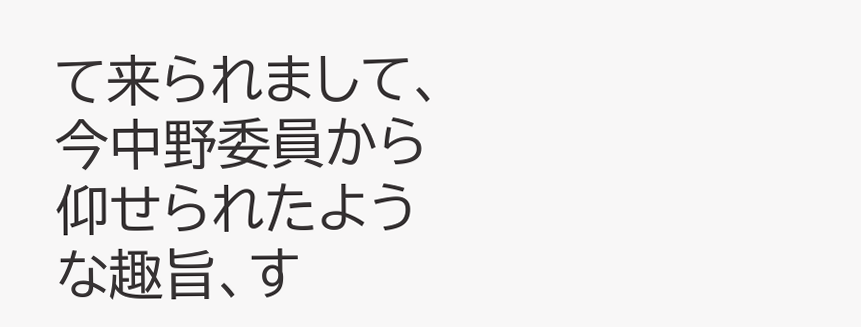て来られまして、今中野委員から仰せられたような趣旨、す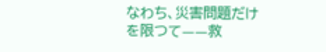なわち、災害問題だけを限つて——救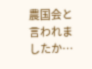農国会と言われましたか…